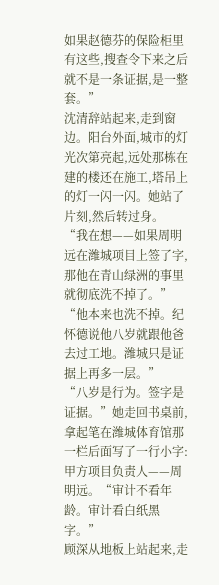如果赵德芬的保险柜里有这些,搜查令下来之后就不是一条证据,是一整套。”
沈清辞站起来,走到窗边。阳台外面,城市的灯光次第亮起,远处那栋在建的楼还在施工,塔吊上的灯一闪一闪。她站了片刻,然后转过身。
“我在想——如果周明远在潍城项目上签了字,那他在青山绿洲的事里就彻底洗不掉了。”
“他本来也洗不掉。纪怀德说他八岁就跟他爸去过工地。潍城只是证据上再多一层。”
“八岁是行为。签字是证据。”她走回书桌前,拿起笔在潍城体育馆那一栏后面写了一行小字:甲方项目负责人——周明远。“审计不看年龄。审计看白纸黑字。”
顾深从地板上站起来,走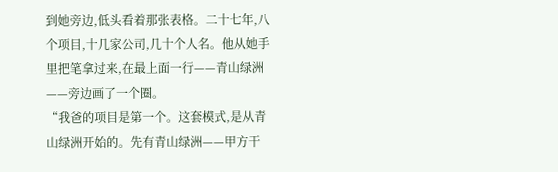到她旁边,低头看着那张表格。二十七年,八个项目,十几家公司,几十个人名。他从她手里把笔拿过来,在最上面一行——青山绿洲——旁边画了一个圈。
“我爸的项目是第一个。这套模式,是从青山绿洲开始的。先有青山绿洲——甲方干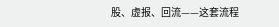股、虚报、回流——这套流程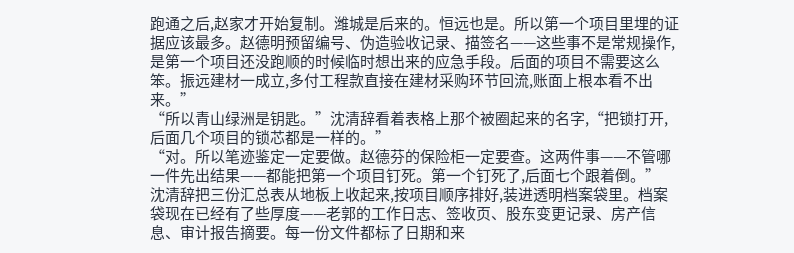跑通之后,赵家才开始复制。潍城是后来的。恒远也是。所以第一个项目里埋的证据应该最多。赵德明预留编号、伪造验收记录、描签名——这些事不是常规操作,是第一个项目还没跑顺的时候临时想出来的应急手段。后面的项目不需要这么笨。振远建材一成立,多付工程款直接在建材采购环节回流,账面上根本看不出来。”
“所以青山绿洲是钥匙。”沈清辞看着表格上那个被圈起来的名字,“把锁打开,后面几个项目的锁芯都是一样的。”
“对。所以笔迹鉴定一定要做。赵德芬的保险柜一定要查。这两件事——不管哪一件先出结果——都能把第一个项目钉死。第一个钉死了,后面七个跟着倒。”
沈清辞把三份汇总表从地板上收起来,按项目顺序排好,装进透明档案袋里。档案袋现在已经有了些厚度——老郭的工作日志、签收页、股东变更记录、房产信息、审计报告摘要。每一份文件都标了日期和来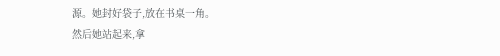源。她封好袋子,放在书桌一角。
然后她站起来,拿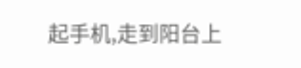起手机,走到阳台上